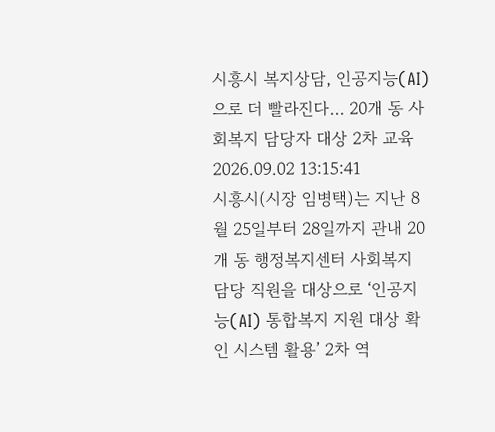시흥시 복지상담, 인공지능(AI)으로 더 빨라진다… 20개 동 사회복지 담당자 대상 2차 교육
2026.09.02 13:15:41
시흥시(시장 임병택)는 지난 8월 25일부터 28일까지 관내 20개 동 행정복지센터 사회복지 담당 직원을 대상으로 ‘인공지능(AI) 통합복지 지원 대상 확인 시스템 활용’ 2차 역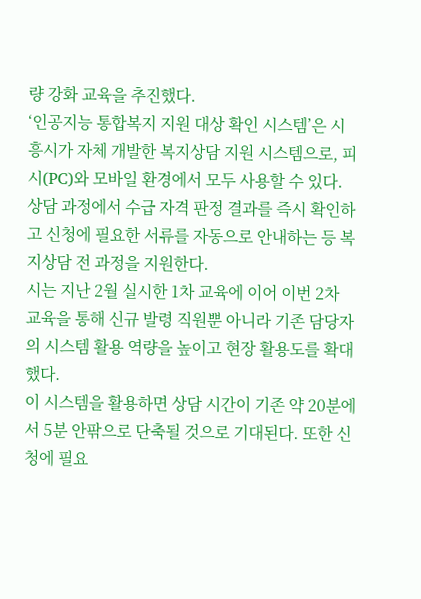량 강화 교육을 추진했다.
‘인공지능 통합복지 지원 대상 확인 시스템’은 시흥시가 자체 개발한 복지상담 지원 시스템으로, 피시(PC)와 모바일 환경에서 모두 사용할 수 있다. 상담 과정에서 수급 자격 판정 결과를 즉시 확인하고 신청에 필요한 서류를 자동으로 안내하는 등 복지상담 전 과정을 지원한다.
시는 지난 2월 실시한 1차 교육에 이어 이번 2차 교육을 통해 신규 발령 직원뿐 아니라 기존 담당자의 시스템 활용 역량을 높이고 현장 활용도를 확대했다.
이 시스템을 활용하면 상담 시간이 기존 약 20분에서 5분 안팎으로 단축될 것으로 기대된다. 또한 신청에 필요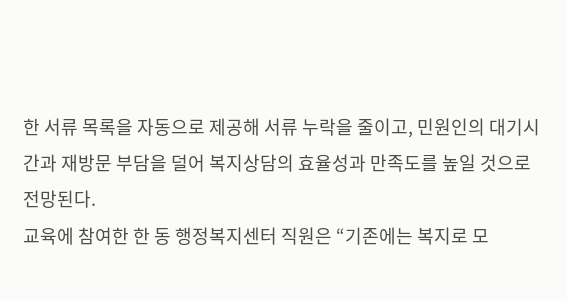한 서류 목록을 자동으로 제공해 서류 누락을 줄이고, 민원인의 대기시간과 재방문 부담을 덜어 복지상담의 효율성과 만족도를 높일 것으로 전망된다.
교육에 참여한 한 동 행정복지센터 직원은 “기존에는 복지로 모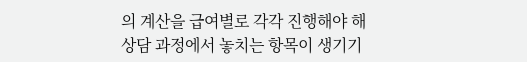의 계산을 급여별로 각각 진행해야 해 상담 과정에서 놓치는 항목이 생기기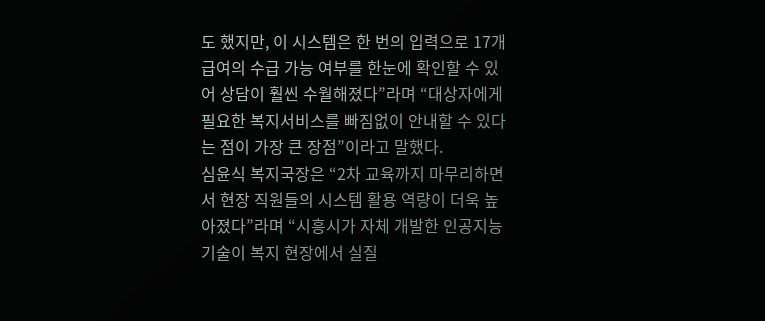도 했지만, 이 시스템은 한 번의 입력으로 17개 급여의 수급 가능 여부를 한눈에 확인할 수 있어 상담이 훨씬 수월해졌다”라며 “대상자에게 필요한 복지서비스를 빠짐없이 안내할 수 있다는 점이 가장 큰 장점”이라고 말했다.
심윤식 복지국장은 “2차 교육까지 마무리하면서 현장 직원들의 시스템 활용 역량이 더욱 높아졌다”라며 “시흥시가 자체 개발한 인공지능 기술이 복지 현장에서 실질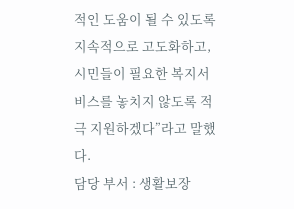적인 도움이 될 수 있도록 지속적으로 고도화하고, 시민들이 필요한 복지서비스를 놓치지 않도록 적극 지원하겠다”라고 말했다.
담당 부서 : 생활보장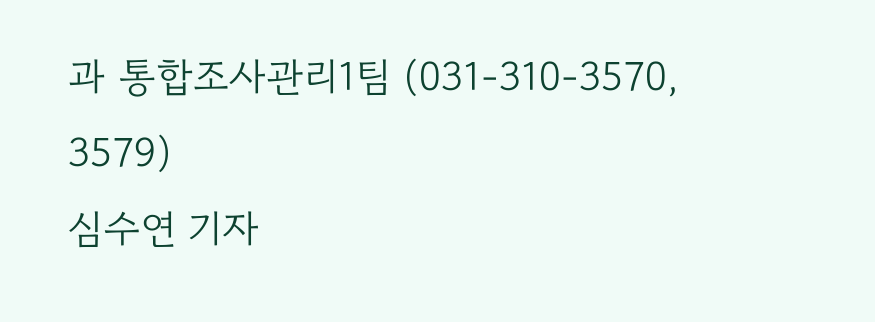과 통합조사관리1팀 (031-310-3570, 3579)
심수연 기자